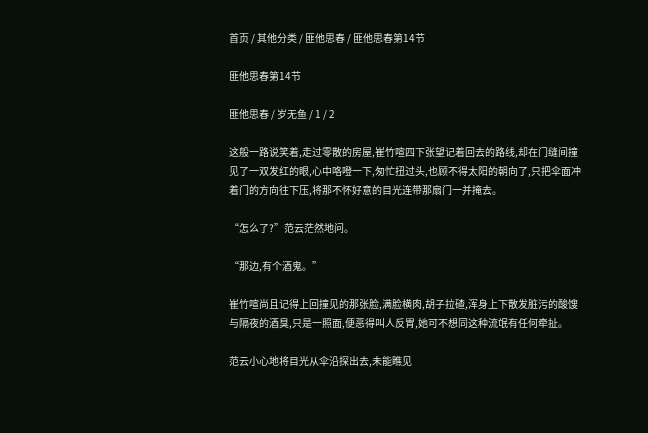首页 / 其他分类 / 匪他思春 / 匪他思春第14节

匪他思春第14节

匪他思春 / 岁无鱼 / 1 / 2

这般一路说笑着,走过零散的房屋,崔竹喧四下张望记着回去的路线,却在门缝间撞见了一双发红的眼,心中咯噔一下,匆忙扭过头,也顾不得太阳的朝向了,只把伞面冲着门的方向往下压,将那不怀好意的目光连带那扇门一并掩去。

“怎么了?”范云茫然地问。

“那边,有个酒鬼。”

崔竹喧尚且记得上回撞见的那张脸,满脸横肉,胡子拉碴,浑身上下散发脏污的酸馊与隔夜的酒臭,只是一照面,便恶得叫人反胃,她可不想同这种流氓有任何牵扯。

范云小心地将目光从伞沿探出去,未能瞧见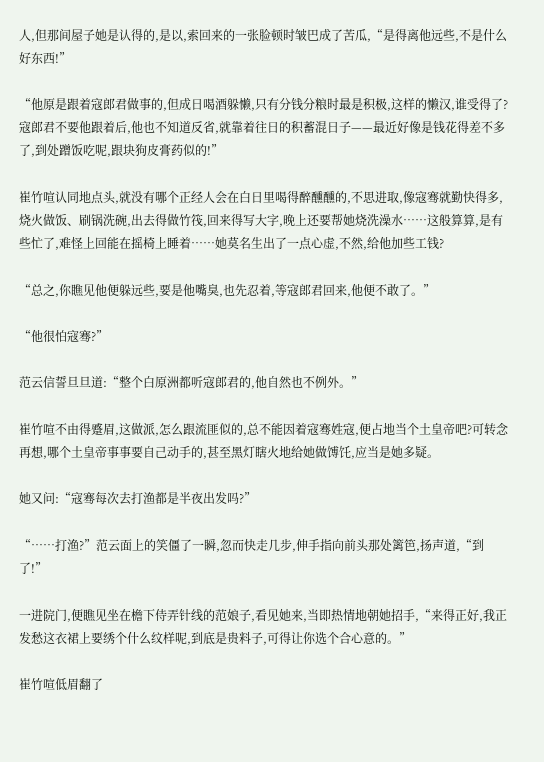人,但那间屋子她是认得的,是以,索回来的一张脸顿时皱巴成了苦瓜,“是得离他远些,不是什么好东西!”

“他原是跟着寇郎君做事的,但成日喝酒躲懒,只有分钱分粮时最是积极,这样的懒汉,谁受得了?寇郎君不要他跟着后,他也不知道反省,就靠着往日的积蓄混日子——最近好像是钱花得差不多了,到处蹭饭吃呢,跟块狗皮膏药似的!”

崔竹喧认同地点头,就没有哪个正经人会在白日里喝得醉醺醺的,不思进取,像寇骞就勤快得多,烧火做饭、刷锅洗碗,出去得做竹筏,回来得写大字,晚上还要帮她烧洗澡水……这般算算,是有些忙了,难怪上回能在摇椅上睡着……她莫名生出了一点心虚,不然,给他加些工钱?

“总之,你瞧见他便躲远些,要是他嘴臭,也先忍着,等寇郎君回来,他便不敢了。”

“他很怕寇骞?”

范云信誓旦旦道:“整个白原洲都听寇郎君的,他自然也不例外。”

崔竹喧不由得蹙眉,这做派,怎么跟流匪似的,总不能因着寇骞姓寇,便占地当个土皇帝吧?可转念再想,哪个土皇帝事事要自己动手的,甚至黑灯瞎火地给她做馎饦,应当是她多疑。

她又问:“寇骞每次去打渔都是半夜出发吗?”

“……打渔?”范云面上的笑僵了一瞬,忽而快走几步,伸手指向前头那处篱笆,扬声道,“到了!”

一进院门,便瞧见坐在檐下侍弄针线的范娘子,看见她来,当即热情地朝她招手,“来得正好,我正发愁这衣裙上要绣个什么纹样呢,到底是贵料子,可得让你选个合心意的。”

崔竹喧低眉翻了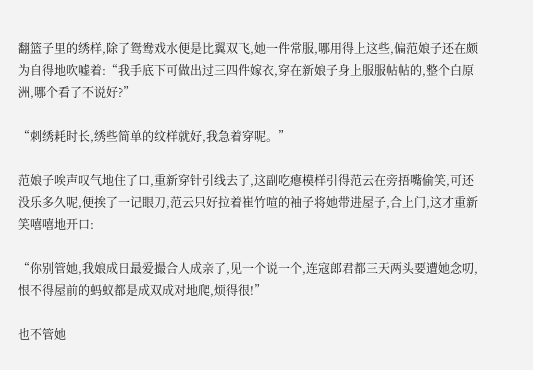翻篮子里的绣样,除了鸳鸯戏水便是比翼双飞,她一件常服,哪用得上这些,偏范娘子还在颇为自得地吹嘘着:“我手底下可做出过三四件嫁衣,穿在新娘子身上服服帖帖的,整个白原洲,哪个看了不说好?”

“刺绣耗时长,绣些简单的纹样就好,我急着穿呢。”

范娘子唉声叹气地住了口,重新穿针引线去了,这副吃瘪模样引得范云在旁捂嘴偷笑,可还没乐多久呢,便挨了一记眼刀,范云只好拉着崔竹喧的袖子将她带进屋子,合上门,这才重新笑嘻嘻地开口:

“你别管她,我娘成日最爱撮合人成亲了,见一个说一个,连寇郎君都三天两头要遭她念叨,恨不得屋前的蚂蚁都是成双成对地爬,烦得很!”

也不管她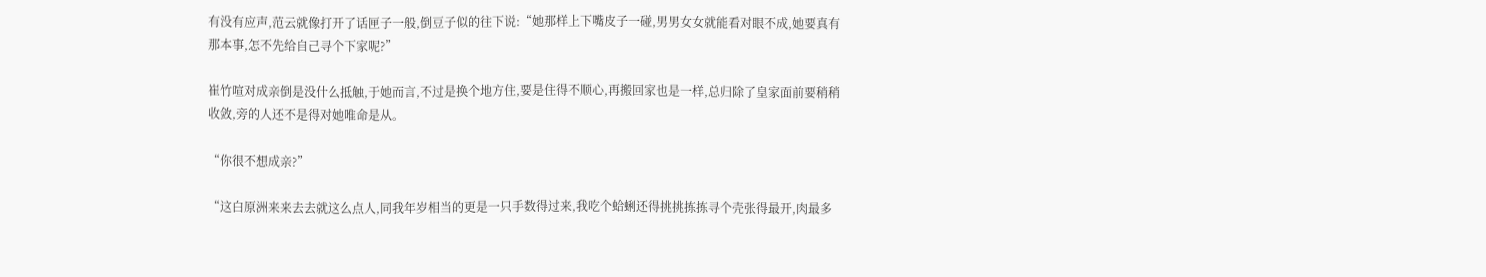有没有应声,范云就像打开了话匣子一般,倒豆子似的往下说:“她那样上下嘴皮子一碰,男男女女就能看对眼不成,她要真有那本事,怎不先给自己寻个下家呢?”

崔竹喧对成亲倒是没什么抵触,于她而言,不过是换个地方住,要是住得不顺心,再搬回家也是一样,总归除了皇家面前要稍稍收敛,旁的人还不是得对她唯命是从。

“你很不想成亲?”

“这白原洲来来去去就这么点人,同我年岁相当的更是一只手数得过来,我吃个蛤蜊还得挑挑拣拣寻个壳张得最开,肉最多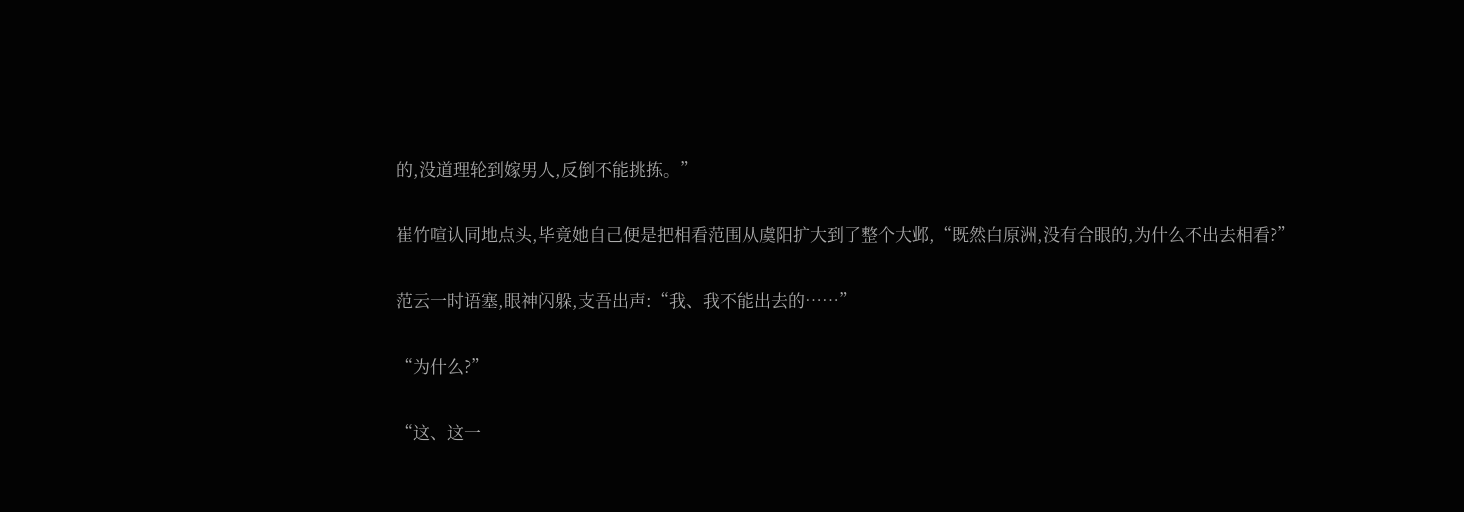的,没道理轮到嫁男人,反倒不能挑拣。”

崔竹喧认同地点头,毕竟她自己便是把相看范围从虞阳扩大到了整个大邺,“既然白原洲,没有合眼的,为什么不出去相看?”

范云一时语塞,眼神闪躲,支吾出声:“我、我不能出去的……”

“为什么?”

“这、这一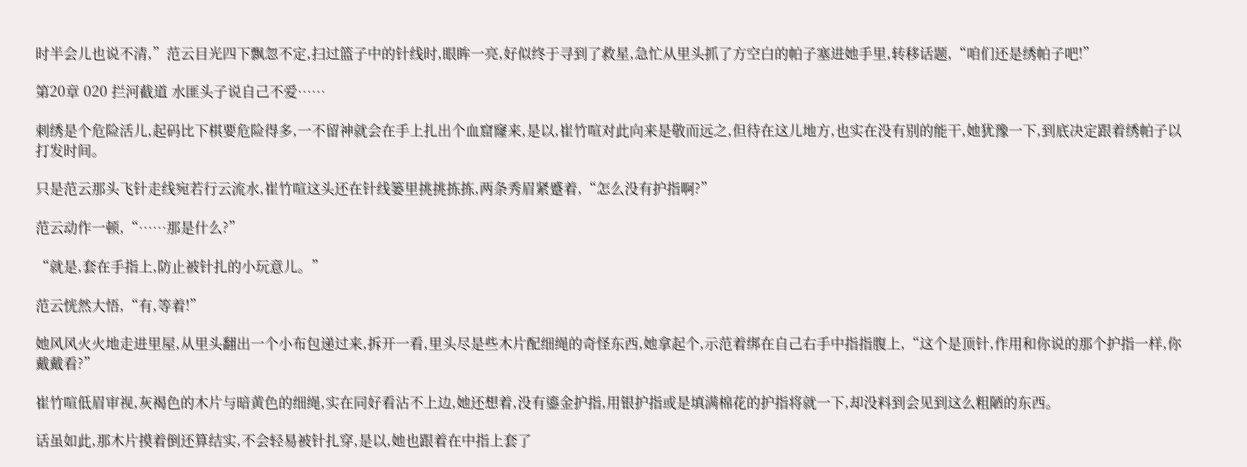时半会儿也说不清,”范云目光四下飘忽不定,扫过篮子中的针线时,眼眸一亮,好似终于寻到了救星,急忙从里头抓了方空白的帕子塞进她手里,转移话题,“咱们还是绣帕子吧!”

第20章 020 拦河截道 水匪头子说自己不爱……

刺绣是个危险活儿,起码比下棋要危险得多,一不留神就会在手上扎出个血窟窿来,是以,崔竹喧对此向来是敬而远之,但待在这儿地方,也实在没有别的能干,她犹豫一下,到底决定跟着绣帕子以打发时间。

只是范云那头飞针走线宛若行云流水,崔竹喧这头还在针线篓里挑挑拣拣,两条秀眉紧蹙着,“怎么没有护指啊?”

范云动作一顿,“……那是什么?”

“就是,套在手指上,防止被针扎的小玩意儿。”

范云恍然大悟,“有,等着!”

她风风火火地走进里屋,从里头翻出一个小布包递过来,拆开一看,里头尽是些木片配细绳的奇怪东西,她拿起个,示范着绑在自己右手中指指腹上,“这个是顶针,作用和你说的那个护指一样,你戴戴看?”

崔竹喧低眉审视,灰褐色的木片与暗黄色的细绳,实在同好看沾不上边,她还想着,没有鎏金护指,用银护指或是填满棉花的护指将就一下,却没料到会见到这么粗陋的东西。

话虽如此,那木片摸着倒还算结实,不会轻易被针扎穿,是以,她也跟着在中指上套了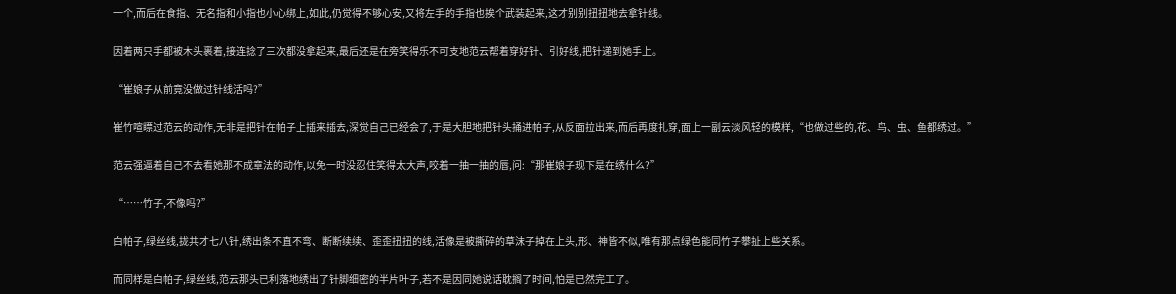一个,而后在食指、无名指和小指也小心绑上,如此,仍觉得不够心安,又将左手的手指也挨个武装起来,这才别别扭扭地去拿针线。

因着两只手都被木头裹着,接连捻了三次都没拿起来,最后还是在旁笑得乐不可支地范云帮着穿好针、引好线,把针递到她手上。

“崔娘子从前竟没做过针线活吗?”

崔竹喧瞟过范云的动作,无非是把针在帕子上插来插去,深觉自己已经会了,于是大胆地把针头捅进帕子,从反面拉出来,而后再度扎穿,面上一副云淡风轻的模样,“也做过些的,花、鸟、虫、鱼都绣过。”

范云强逼着自己不去看她那不成章法的动作,以免一时没忍住笑得太大声,咬着一抽一抽的唇,问:“那崔娘子现下是在绣什么?”

“……竹子,不像吗?”

白帕子,绿丝线,拢共才七八针,绣出条不直不弯、断断续续、歪歪扭扭的线,活像是被撕碎的草沫子掉在上头,形、神皆不似,唯有那点绿色能同竹子攀扯上些关系。

而同样是白帕子,绿丝线,范云那头已利落地绣出了针脚细密的半片叶子,若不是因同她说话耽搁了时间,怕是已然完工了。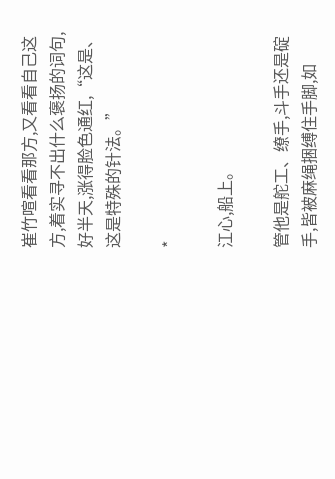崔竹喧看看那方,又看看自己这方,着实寻不出什么褒扬的词句,好半天,涨得脸色通红,“这是、这是特殊的针法。”

*

江心,船上。

管他是舵工、缭手,斗手还是碇手,皆被麻绳捆缚住手脚,如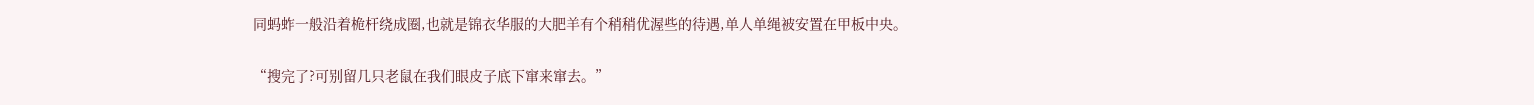同蚂蚱一般沿着桅杆绕成圈,也就是锦衣华服的大肥羊有个稍稍优渥些的待遇,单人单绳被安置在甲板中央。

“搜完了?可别留几只老鼠在我们眼皮子底下窜来窜去。”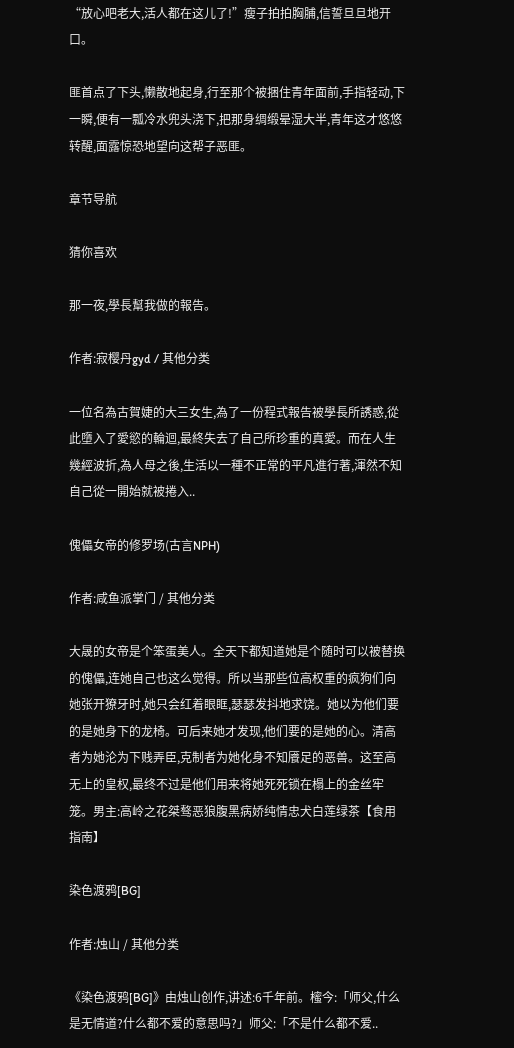“放心吧老大,活人都在这儿了!”瘦子拍拍胸脯,信誓旦旦地开口。

匪首点了下头,懒散地起身,行至那个被捆住青年面前,手指轻动,下一瞬,便有一瓢冷水兜头浇下,把那身绸缎晕湿大半,青年这才悠悠转醒,面露惊恐地望向这帮子恶匪。

章节导航

猜你喜欢

那一夜,學長幫我做的報告。

作者:寂樱丹gyd / 其他分类

一位名為古賀婕的大三女生,為了一份程式報告被學長所誘惑,從此墮入了愛慾的輪迴,最終失去了自己所珍重的真愛。而在人生幾經波折,為人母之後,生活以一種不正常的平凡進行著,渾然不知自己從一開始就被捲入..

傀儡女帝的修罗场(古言NPH)

作者:咸鱼派掌门 / 其他分类

大晟的女帝是个笨蛋美人。全天下都知道她是个随时可以被替换的傀儡,连她自己也这么觉得。所以当那些位高权重的疯狗们向她张开獠牙时,她只会红着眼眶,瑟瑟发抖地求饶。她以为他们要的是她身下的龙椅。可后来她才发现,他们要的是她的心。清高者为她沦为下贱弄臣,克制者为她化身不知餍足的恶兽。这至高无上的皇权,最终不过是他们用来将她死死锁在榻上的金丝牢笼。男主:高岭之花桀骜恶狼腹黑病娇纯情忠犬白莲绿茶【食用指南】

染色渡鸦[BG]

作者:烛山 / 其他分类

《染色渡鸦[BG]》由烛山创作,讲述:6千年前。櫁今:「师父,什么是无情道?什么都不爱的意思吗?」师父:「不是什么都不爱..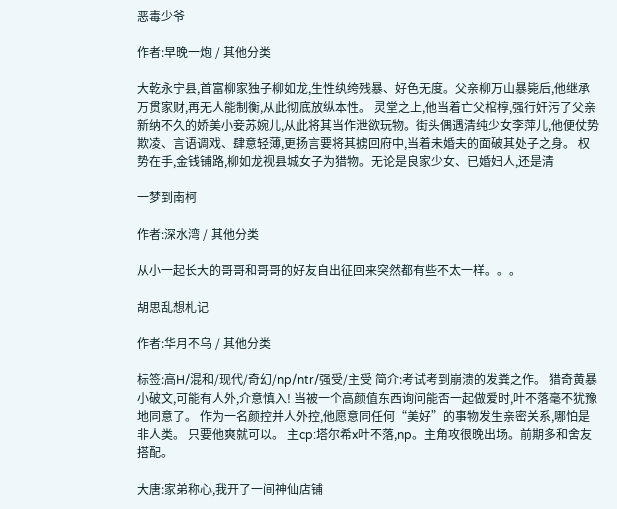恶毒少爷

作者:早晚一炮 / 其他分类

大乾永宁县,首富柳家独子柳如龙,生性纨绔残暴、好色无度。父亲柳万山暴毙后,他继承万贯家财,再无人能制衡,从此彻底放纵本性。 灵堂之上,他当着亡父棺椁,强行奸污了父亲新纳不久的娇美小妾苏婉儿,从此将其当作泄欲玩物。街头偶遇清纯少女李萍儿,他便仗势欺凌、言语调戏、肆意轻薄,更扬言要将其掳回府中,当着未婚夫的面破其处子之身。 权势在手,金钱铺路,柳如龙视县城女子为猎物。无论是良家少女、已婚妇人,还是清

一梦到南柯

作者:深水湾 / 其他分类

从小一起长大的哥哥和哥哥的好友自出征回来突然都有些不太一样。。。

胡思乱想札记

作者:华月不乌 / 其他分类

标签:高H/混和/现代/奇幻/np/ntr/强受/主受 简介:考试考到崩溃的发粪之作。 猎奇黄暴小破文,可能有人外,介意慎入! 当被一个高颜值东西询问能否一起做爱时,叶不落毫不犹豫地同意了。 作为一名颜控并人外控,他愿意同任何“美好”的事物发生亲密关系,哪怕是非人类。 只要他爽就可以。 主cp:塔尔希x叶不落,np。主角攻很晚出场。前期多和舍友搭配。

大唐:家弟称心,我开了一间神仙店铺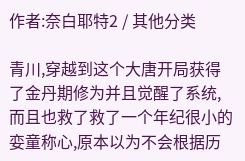作者:奈白耶特2 / 其他分类

青川,穿越到这个大唐开局获得了金丹期修为并且觉醒了系统,而且也救了救了一个年纪很小的娈童称心,原本以为不会根据历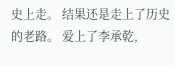史上走。 结果还是走上了历史的老路。 爱上了李承乾,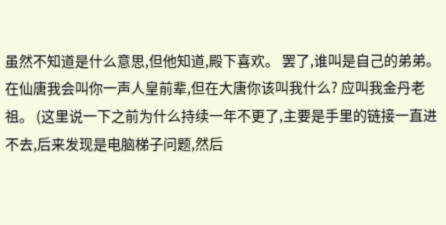虽然不知道是什么意思,但他知道,殿下喜欢。 罢了,谁叫是自己的弟弟。 在仙唐我会叫你一声人皇前辈,但在大唐你该叫我什么? 应叫我金丹老祖。 (这里说一下之前为什么持续一年不更了,主要是手里的链接一直进不去,后来发现是电脑梯子问题,然后